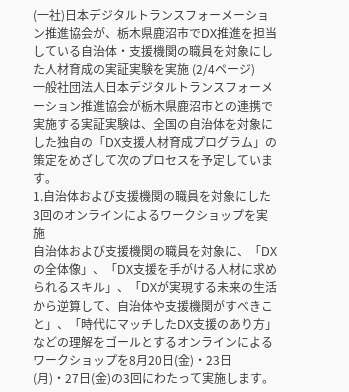(一社)日本デジタルトランスフォーメーション推進協会が、栃木県鹿沼市でDX推進を担当している自治体・支援機関の職員を対象にした人材育成の実証実験を実施 (2/4ページ)
一般社団法人日本デジタルトランスフォーメーション推進協会が栃木県鹿沼市との連携で実施する実証実験は、全国の自治体を対象にした独自の「DX支援人材育成プログラム」の策定をめざして次のプロセスを予定しています。
1.自治体および支援機関の職員を対象にした3回のオンラインによるワークショップを実施
自治体および支援機関の職員を対象に、「DXの全体像」、「DX支援を手がける人材に求められるスキル」、「DXが実現する未来の生活から逆算して、自治体や支援機関がすべきこと」、「時代にマッチしたDX支援のあり方」などの理解をゴールとするオンラインによるワークショップを8月20日(金)・23日(月)・27日(金)の3回にわたって実施します。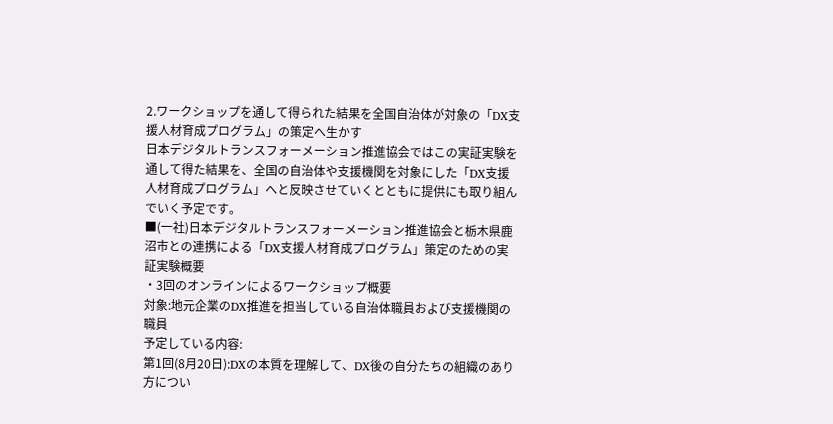2.ワークショップを通して得られた結果を全国自治体が対象の「DX支援人材育成プログラム」の策定へ生かす
日本デジタルトランスフォーメーション推進協会ではこの実証実験を通して得た結果を、全国の自治体や支援機関を対象にした「DX支援人材育成プログラム」へと反映させていくとともに提供にも取り組んでいく予定です。
■(一社)日本デジタルトランスフォーメーション推進協会と栃木県鹿沼市との連携による「DX支援人材育成プログラム」策定のための実証実験概要
・3回のオンラインによるワークショップ概要
対象:地元企業のDX推進を担当している自治体職員および支援機関の職員
予定している内容:
第1回(8月20日):DXの本質を理解して、DX後の自分たちの組織のあり方につい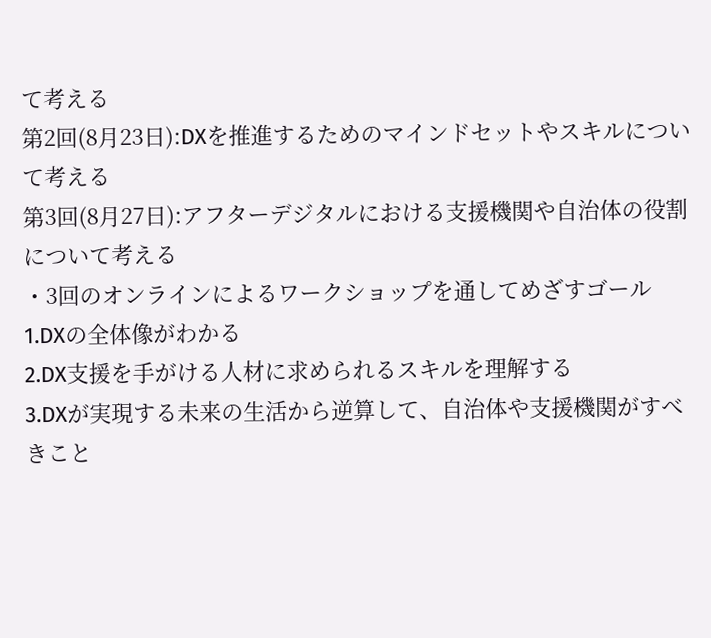て考える
第2回(8月23日):DXを推進するためのマインドセットやスキルについて考える
第3回(8月27日):アフターデジタルにおける支援機関や自治体の役割について考える
・3回のオンラインによるワークショップを通してめざすゴール
1.DXの全体像がわかる
2.DX支援を手がける人材に求められるスキルを理解する
3.DXが実現する未来の生活から逆算して、自治体や支援機関がすべきこと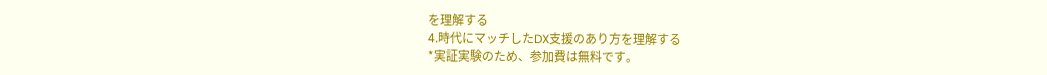を理解する
4.時代にマッチしたDX支援のあり方を理解する
*実証実験のため、参加費は無料です。